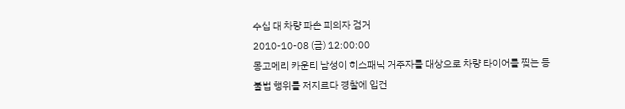수십 대 차량 파손 피의자 검거
2010-10-08 (금) 12:00:00
몽고메리 카운티 남성이 히스패닉 거주자를 대상으로 차량 타이어를 찢는 등 불법 행위를 저지르다 경찰에 입건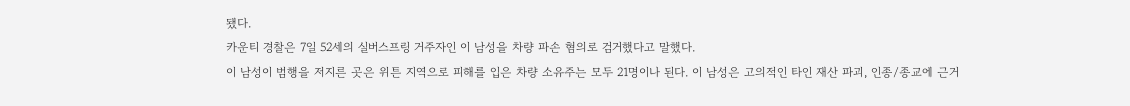됐다.
카운티 경찰은 7일 52세의 실버스프링 거주자인 이 남성을 차량 파손 혐의로 검거했다고 말했다.
이 남성이 범행을 저지른 곳은 위튼 지역으로 피해를 입은 차량 소유주는 모두 21명이나 된다. 이 남성은 고의적인 타인 재산 파괴, 인종/종교에 근거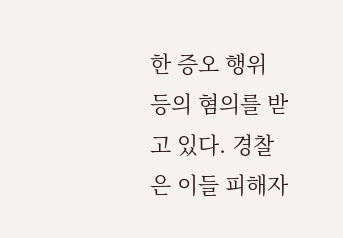한 증오 행위 등의 혐의를 받고 있다. 경찰은 이들 피해자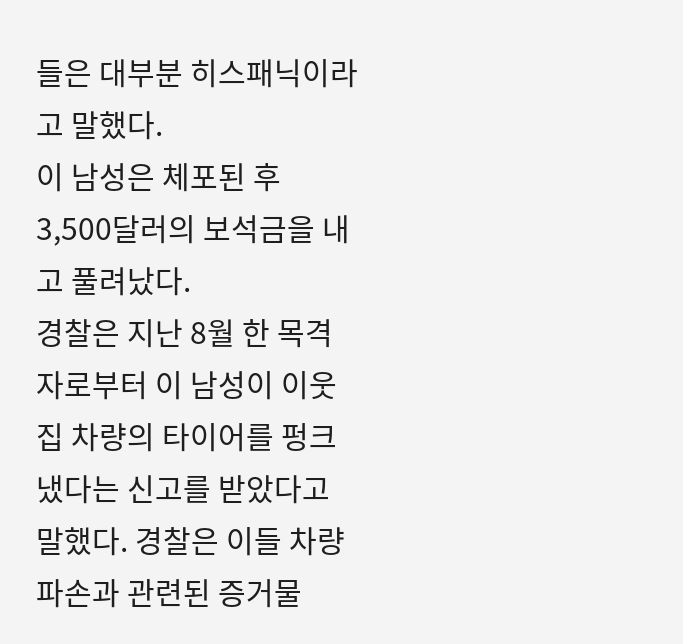들은 대부분 히스패닉이라고 말했다.
이 남성은 체포된 후 3,500달러의 보석금을 내고 풀려났다.
경찰은 지난 8월 한 목격자로부터 이 남성이 이웃집 차량의 타이어를 펑크냈다는 신고를 받았다고 말했다. 경찰은 이들 차량 파손과 관련된 증거물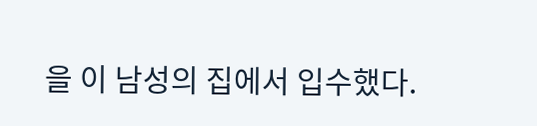을 이 남성의 집에서 입수했다.